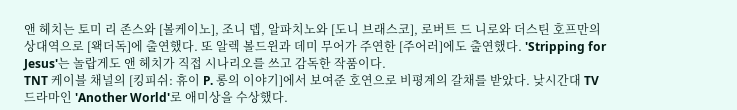앤 헤치는 토미 리 존스와 [볼케이노], 조니 뎁, 알파치노와 [도니 브래스코], 로버트 드 니로와 더스틴 호프만의 상대역으로 [왝더독]에 출연했다. 또 알렉 볼드윈과 데미 무어가 주연한 [주어러]에도 출연했다. 'Stripping for Jesus'는 놀랍게도 앤 헤치가 직접 시나리오를 쓰고 감독한 작품이다.
TNT 케이블 채널의 [킹피쉬: 휴이 P. 롱의 이야기]에서 보여준 호연으로 비평계의 갈채를 받았다. 낮시간대 TV 드라마인 'Another World'로 애미상을 수상했다.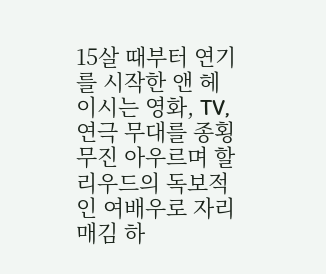15살 때부터 연기를 시작한 앤 헤이시는 영화, TV, 연극 무대를 종횡무진 아우르며 할리우드의 독보적인 여배우로 자리매김 하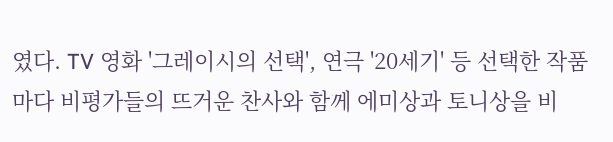였다. TV 영화 '그레이시의 선택', 연극 '20세기' 등 선택한 작품마다 비평가들의 뜨거운 찬사와 함께 에미상과 토니상을 비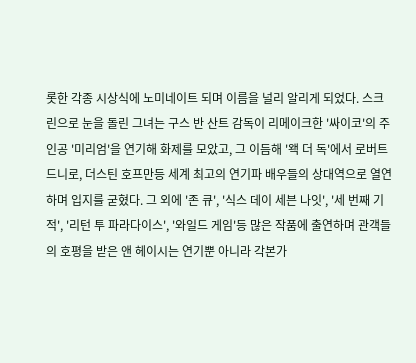롯한 각종 시상식에 노미네이트 되며 이름을 널리 알리게 되었다. 스크린으로 눈을 돌린 그녀는 구스 반 산트 감독이 리메이크한 '싸이코'의 주인공 '미리엄'을 연기해 화제를 모았고, 그 이듬해 '왝 더 독'에서 로버트 드니로, 더스틴 호프만등 세계 최고의 연기파 배우들의 상대역으로 열연하며 입지를 굳혔다. 그 외에 '존 큐', '식스 데이 세븐 나잇', '세 번째 기적', '리턴 투 파라다이스', '와일드 게임'등 많은 작품에 출연하며 관객들의 호평을 받은 앤 헤이시는 연기뿐 아니라 각본가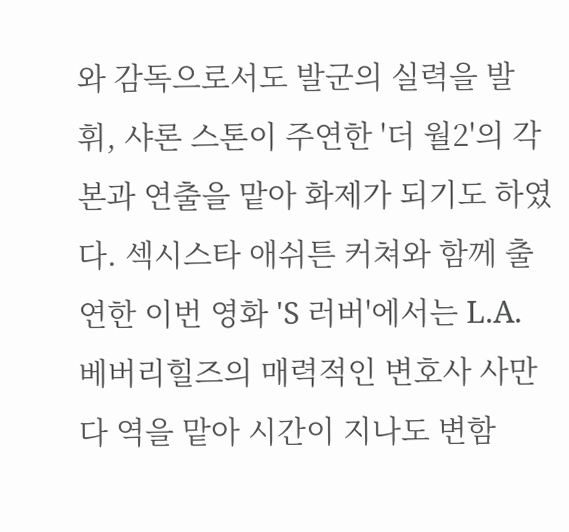와 감독으로서도 발군의 실력을 발휘, 샤론 스톤이 주연한 '더 월2'의 각본과 연출을 맡아 화제가 되기도 하였다. 섹시스타 애쉬튼 커쳐와 함께 출연한 이번 영화 'S 러버'에서는 L.A. 베버리힐즈의 매력적인 변호사 사만다 역을 맡아 시간이 지나도 변함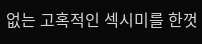없는 고혹적인 섹시미를 한껏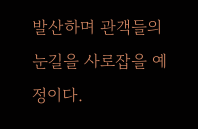발산하며 관객들의 눈길을 사로잡을 예정이다.